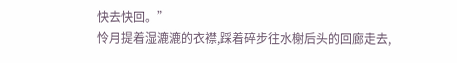快去快回。”
怜月提着湿漉漉的衣襟,踩着碎步往水榭后头的回廊走去,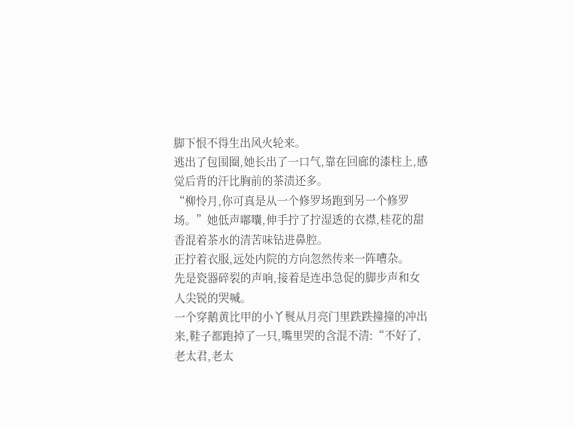脚下恨不得生出风火轮来。
逃出了包围圈,她长出了一口气,靠在回廊的漆柱上,感觉后背的汗比胸前的茶渍还多。
“柳怜月,你可真是从一个修罗场跑到另一个修罗场。”她低声嘟囔,伸手拧了拧湿透的衣襟,桂花的甜香混着茶水的清苦味钻进鼻腔。
正拧着衣服,远处内院的方向忽然传来一阵嘈杂。
先是瓷器碎裂的声响,接着是连串急促的脚步声和女人尖锐的哭喊。
一个穿鹅黄比甲的小丫鬟从月亮门里跌跌撞撞的冲出来,鞋子都跑掉了一只,嘴里哭的含混不清:“不好了,老太君,老太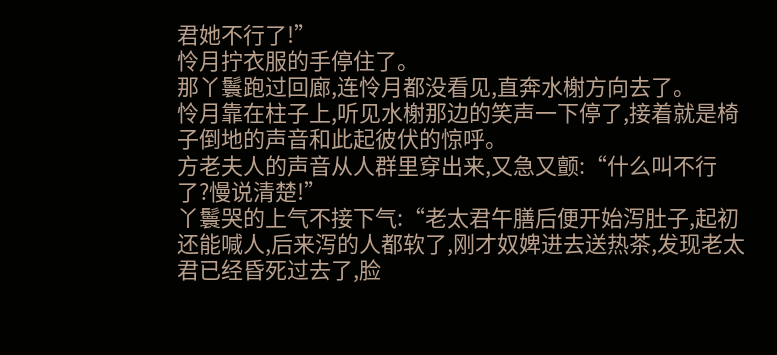君她不行了!”
怜月拧衣服的手停住了。
那丫鬟跑过回廊,连怜月都没看见,直奔水榭方向去了。
怜月靠在柱子上,听见水榭那边的笑声一下停了,接着就是椅子倒地的声音和此起彼伏的惊呼。
方老夫人的声音从人群里穿出来,又急又颤:“什么叫不行了?慢说清楚!”
丫鬟哭的上气不接下气:“老太君午膳后便开始泻肚子,起初还能喊人,后来泻的人都软了,刚才奴婢进去送热茶,发现老太君已经昏死过去了,脸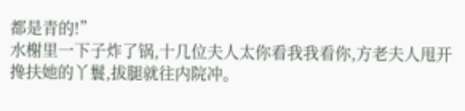都是青的!”
水榭里一下子炸了锅,十几位夫人太你看我我看你,方老夫人甩开搀扶她的丫鬟,拔腿就往内院冲。